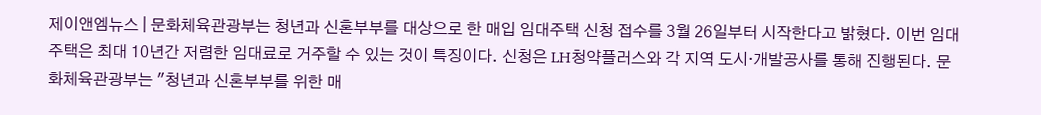제이앤엠뉴스 | 문화체육관광부는 청년과 신혼부부를 대상으로 한 매입 임대주택 신청 접수를 3월 26일부터 시작한다고 밝혔다. 이번 임대주택은 최대 10년간 저렴한 임대료로 거주할 수 있는 것이 특징이다. 신청은 LH청약플러스와 각 지역 도시·개발공사를 통해 진행된다. 문화체육관광부는 "청년과 신혼부부를 위한 매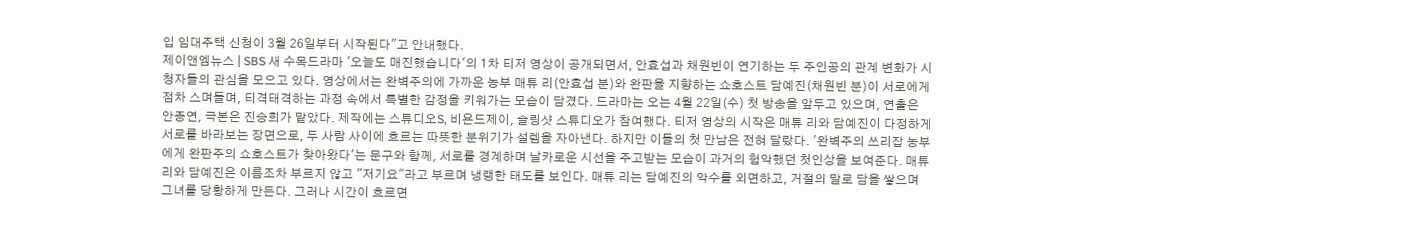입 임대주택 신청이 3월 26일부터 시작된다"고 안내했다.
제이앤엠뉴스 | SBS 새 수목드라마 '오늘도 매진했습니다'의 1차 티저 영상이 공개되면서, 안효섭과 채원빈이 연기하는 두 주인공의 관계 변화가 시청자들의 관심을 모으고 있다. 영상에서는 완벽주의에 가까운 농부 매튜 리(안효섭 분)와 완판을 지향하는 쇼호스트 담예진(채원빈 분)이 서로에게 점차 스며들며, 티격태격하는 과정 속에서 특별한 감정을 키워가는 모습이 담겼다. 드라마는 오는 4월 22일(수) 첫 방송을 앞두고 있으며, 연출은 안종연, 극본은 진승희가 맡았다. 제작에는 스튜디오S, 비욘드제이, 슬링샷 스튜디오가 참여했다. 티저 영상의 시작은 매튜 리와 담예진이 다정하게 서로를 바라보는 장면으로, 두 사람 사이에 흐르는 따뜻한 분위기가 설렘을 자아낸다. 하지만 이들의 첫 만남은 전혀 달랐다. '완벽주의 쓰리잡 농부에게 완판주의 쇼호스트가 찾아왔다'는 문구와 함께, 서로를 경계하며 날카로운 시선을 주고받는 모습이 과거의 험악했던 첫인상을 보여준다. 매튜 리와 담예진은 이름조차 부르지 않고 "저기요"라고 부르며 냉랭한 태도를 보인다. 매튜 리는 담예진의 악수를 외면하고, 거절의 말로 담을 쌓으며 그녀를 당황하게 만든다. 그러나 시간이 흐르면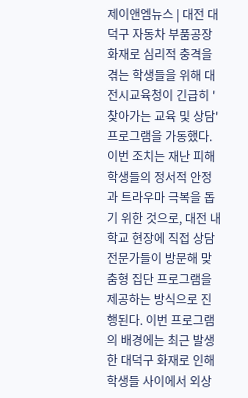제이앤엠뉴스 | 대전 대덕구 자동차 부품공장 화재로 심리적 충격을 겪는 학생들을 위해 대전시교육청이 긴급히 '찾아가는 교육 및 상담' 프로그램을 가동했다. 이번 조치는 재난 피해 학생들의 정서적 안정과 트라우마 극복을 돕기 위한 것으로, 대전 내 학교 현장에 직접 상담 전문가들이 방문해 맞춤형 집단 프로그램을 제공하는 방식으로 진행된다. 이번 프로그램의 배경에는 최근 발생한 대덕구 화재로 인해 학생들 사이에서 외상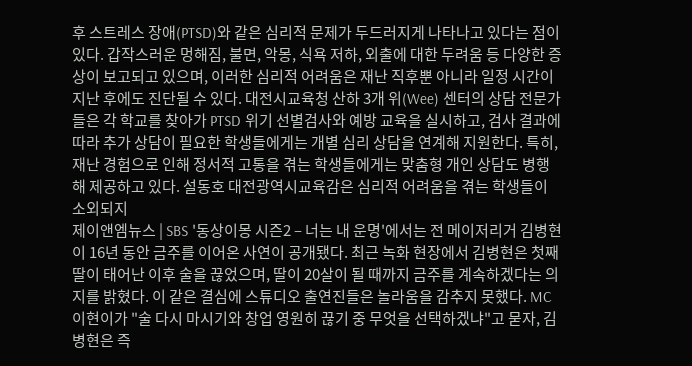후 스트레스 장애(PTSD)와 같은 심리적 문제가 두드러지게 나타나고 있다는 점이 있다. 갑작스러운 멍해짐, 불면, 악몽, 식욕 저하, 외출에 대한 두려움 등 다양한 증상이 보고되고 있으며, 이러한 심리적 어려움은 재난 직후뿐 아니라 일정 시간이 지난 후에도 진단될 수 있다. 대전시교육청 산하 3개 위(Wee) 센터의 상담 전문가들은 각 학교를 찾아가 PTSD 위기 선별검사와 예방 교육을 실시하고, 검사 결과에 따라 추가 상담이 필요한 학생들에게는 개별 심리 상담을 연계해 지원한다. 특히, 재난 경험으로 인해 정서적 고통을 겪는 학생들에게는 맞춤형 개인 상담도 병행해 제공하고 있다. 설동호 대전광역시교육감은 심리적 어려움을 겪는 학생들이 소외되지
제이앤엠뉴스 | SBS '동상이몽 시즌2 – 너는 내 운명'에서는 전 메이저리거 김병현이 16년 동안 금주를 이어온 사연이 공개됐다. 최근 녹화 현장에서 김병현은 첫째 딸이 태어난 이후 술을 끊었으며, 딸이 20살이 될 때까지 금주를 계속하겠다는 의지를 밝혔다. 이 같은 결심에 스튜디오 출연진들은 놀라움을 감추지 못했다. MC 이현이가 "술 다시 마시기와 창업 영원히 끊기 중 무엇을 선택하겠냐"고 묻자, 김병현은 즉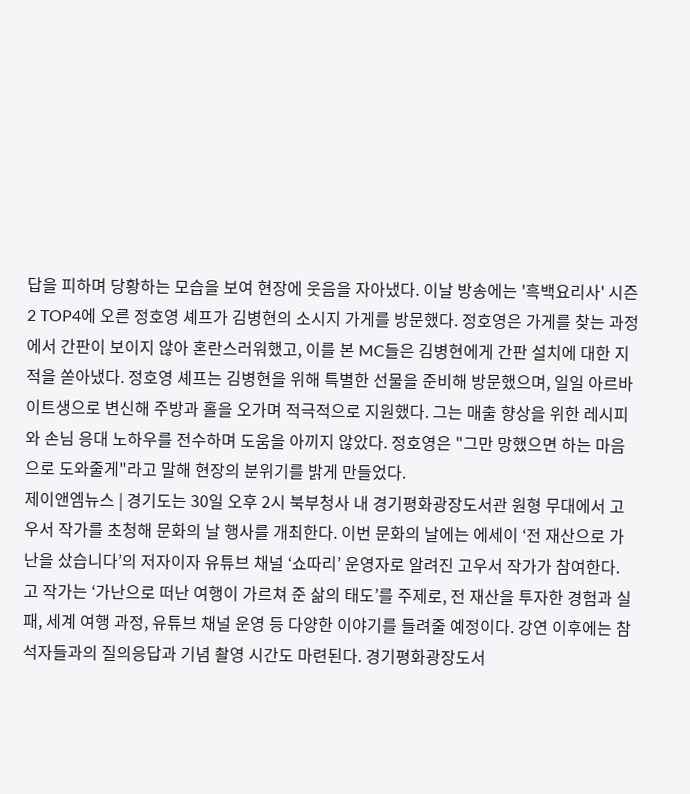답을 피하며 당황하는 모습을 보여 현장에 웃음을 자아냈다. 이날 방송에는 '흑백요리사' 시즌2 TOP4에 오른 정호영 셰프가 김병현의 소시지 가게를 방문했다. 정호영은 가게를 찾는 과정에서 간판이 보이지 않아 혼란스러워했고, 이를 본 MC들은 김병현에게 간판 설치에 대한 지적을 쏟아냈다. 정호영 셰프는 김병현을 위해 특별한 선물을 준비해 방문했으며, 일일 아르바이트생으로 변신해 주방과 홀을 오가며 적극적으로 지원했다. 그는 매출 향상을 위한 레시피와 손님 응대 노하우를 전수하며 도움을 아끼지 않았다. 정호영은 "그만 망했으면 하는 마음으로 도와줄게"라고 말해 현장의 분위기를 밝게 만들었다.
제이앤엠뉴스 | 경기도는 30일 오후 2시 북부청사 내 경기평화광장도서관 원형 무대에서 고우서 작가를 초청해 문화의 날 행사를 개최한다. 이번 문화의 날에는 에세이 ‘전 재산으로 가난을 샀습니다’의 저자이자 유튜브 채널 ‘쇼따리’ 운영자로 알려진 고우서 작가가 참여한다. 고 작가는 ‘가난으로 떠난 여행이 가르쳐 준 삶의 태도’를 주제로, 전 재산을 투자한 경험과 실패, 세계 여행 과정, 유튜브 채널 운영 등 다양한 이야기를 들려줄 예정이다. 강연 이후에는 참석자들과의 질의응답과 기념 촬영 시간도 마련된다. 경기평화광장도서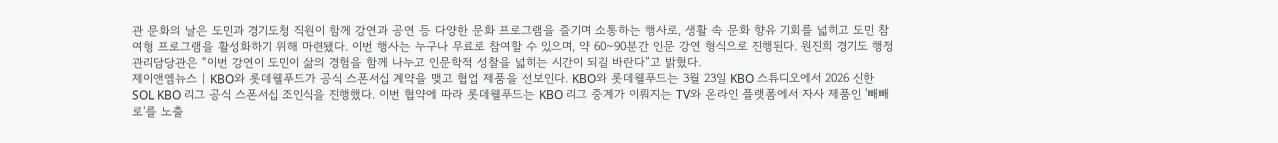관 문화의 날은 도민과 경기도청 직원이 함께 강연과 공연 등 다양한 문화 프로그램을 즐기며 소통하는 행사로, 생활 속 문화 향유 기회를 넓히고 도민 참여형 프로그램을 활성화하기 위해 마련됐다. 이번 행사는 누구나 무료로 참여할 수 있으며, 약 60~90분간 인문 강연 형식으로 진행된다. 원진희 경기도 행정관리담당관은 “이번 강연이 도민이 삶의 경험을 함께 나누고 인문학적 성찰을 넓히는 시간이 되길 바란다”고 밝혔다.
제이앤엠뉴스 | KBO와 롯데웰푸드가 공식 스폰서십 계약을 맺고 협업 제품을 선보인다. KBO와 롯데웰푸드는 3월 23일 KBO 스튜디오에서 2026 신한 SOL KBO 리그 공식 스폰서십 조인식을 진행했다. 이번 협약에 따라 롯데웰푸드는 KBO 리그 중계가 이뤄지는 TV와 온라인 플랫폼에서 자사 제품인 '빼빼로'를 노출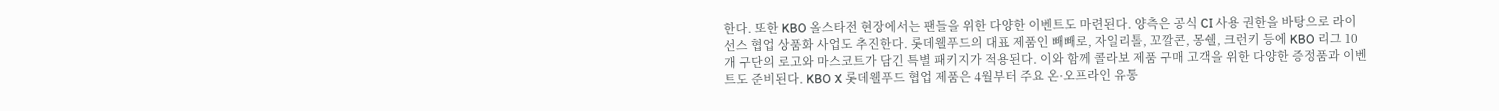한다. 또한 KBO 올스타전 현장에서는 팬들을 위한 다양한 이벤트도 마련된다. 양측은 공식 CI 사용 권한을 바탕으로 라이선스 협업 상품화 사업도 추진한다. 롯데웰푸드의 대표 제품인 빼빼로, 자일리톨, 꼬깔콘, 몽쉘, 크런키 등에 KBO 리그 10개 구단의 로고와 마스코트가 담긴 특별 패키지가 적용된다. 이와 함께 콜라보 제품 구매 고객을 위한 다양한 증정품과 이벤트도 준비된다. KBO X 롯데웰푸드 협업 제품은 4월부터 주요 온·오프라인 유통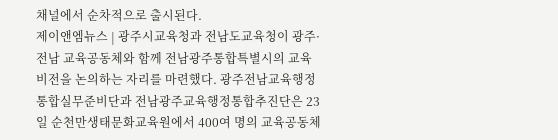채널에서 순차적으로 출시된다.
제이앤엠뉴스 | 광주시교육청과 전남도교육청이 광주·전남 교육공동체와 함께 전남광주통합특별시의 교육 비전을 논의하는 자리를 마련했다. 광주전남교육행정통합실무준비단과 전남광주교육행정통합추진단은 23일 순천만생태문화교육원에서 400여 명의 교육공동체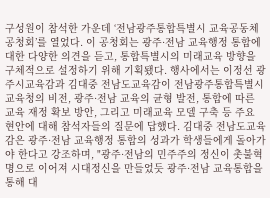구성원이 참석한 가운데 ‘전남광주통합특별시 교육공동체 공청회’를 열었다. 이 공청회는 광주·전남 교육행정 통합에 대한 다양한 의견을 듣고, 통합특별시의 미래교육 방향을 구체적으로 설정하기 위해 기획됐다. 행사에서는 이정선 광주시교육감과 김대중 전남도교육감이 전남광주통합특별시교육청의 비전, 광주·전남 교육의 균형 발전, 통합에 따른 교육 재정 확보 방안, 그리고 미래교육 모델 구축 등 주요 현안에 대해 참석자들의 질문에 답했다. 김대중 전남도교육감은 광주·전남 교육행정 통합의 성과가 학생들에게 돌아가야 한다고 강조하며, "광주·전남의 민주주의 정신이 촛불혁명으로 이어져 시대정신을 만들었듯 광주·전남 교육통합을 통해 대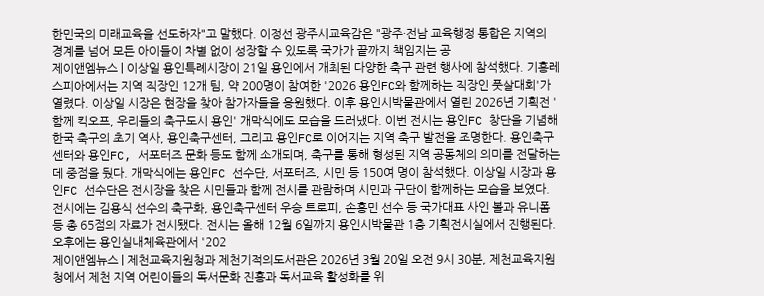한민국의 미래교육을 선도하자"고 말했다. 이정선 광주시교육감은 "광주·전남 교육행정 통합은 지역의 경계를 넘어 모든 아이들이 차별 없이 성장할 수 있도록 국가가 끝까지 책임지는 공
제이앤엠뉴스 | 이상일 용인특례시장이 21일 용인에서 개최된 다양한 축구 관련 행사에 참석했다. 기흥레스피아에서는 지역 직장인 12개 팀, 약 200명이 참여한 '2026 용인FC와 함께하는 직장인 풋살대회'가 열렸다. 이상일 시장은 현장을 찾아 참가자들을 응원했다. 이후 용인시박물관에서 열린 2026년 기획전 '함께 킥오프, 우리들의 축구도시 용인' 개막식에도 모습을 드러냈다. 이번 전시는 용인FC 창단을 기념해 한국 축구의 초기 역사, 용인축구센터, 그리고 용인FC로 이어지는 지역 축구 발전을 조명한다. 용인축구센터와 용인FC, 서포터즈 문화 등도 함께 소개되며, 축구를 통해 형성된 지역 공동체의 의미를 전달하는 데 중점을 뒀다. 개막식에는 용인FC 선수단, 서포터즈, 시민 등 150여 명이 참석했다. 이상일 시장과 용인FC 선수단은 전시장을 찾은 시민들과 함께 전시를 관람하며 시민과 구단이 함께하는 모습을 보였다. 전시에는 김용식 선수의 축구화, 용인축구센터 우승 트로피, 손흥민 선수 등 국가대표 사인 볼과 유니폼 등 총 65점의 자료가 전시됐다. 전시는 올해 12월 6일까지 용인시박물관 1층 기획전시실에서 진행된다. 오후에는 용인실내체육관에서 '202
제이앤엠뉴스 | 제천교육지원청과 제천기적의도서관은 2026년 3월 20일 오전 9시 30분, 제천교육지원청에서 제천 지역 어린이들의 독서문화 진흥과 독서교육 활성화를 위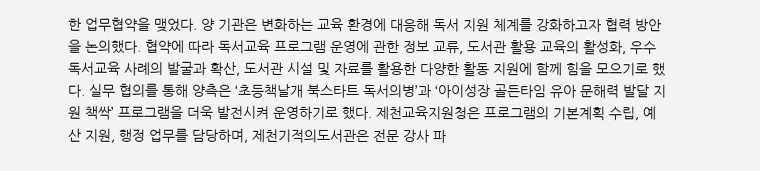한 업무협약을 맺었다. 양 기관은 변화하는 교육 환경에 대응해 독서 지원 체계를 강화하고자 협력 방안을 논의했다. 협약에 따라 독서교육 프로그램 운영에 관한 정보 교류, 도서관 활용 교육의 활성화, 우수 독서교육 사례의 발굴과 확산, 도서관 시설 및 자료를 활용한 다양한 활동 지원에 함께 힘을 모으기로 했다. 실무 협의를 통해 양측은 ‘초등책날개 북스타트 독서의병’과 ‘아이성장 골든타임 유아 문해력 발달 지원 책싹’ 프로그램을 더욱 발전시켜 운영하기로 했다. 제천교육지원청은 프로그램의 기본계획 수립, 예산 지원, 행정 업무를 담당하며, 제천기적의도서관은 전문 강사 파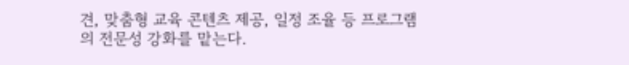견, 맞춤형 교육 콘텐츠 제공, 일정 조율 등 프로그램의 전문성 강화를 맡는다.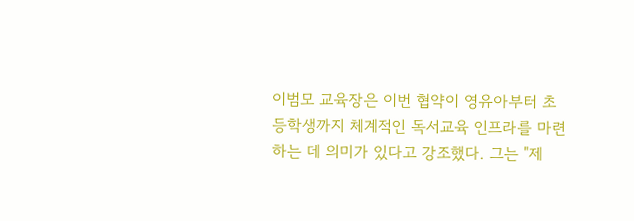이범모 교육장은 이번 협약이 영유아부터 초등학생까지 체계적인 독서교육 인프라를 마련하는 데 의미가 있다고 강조했다. 그는 "제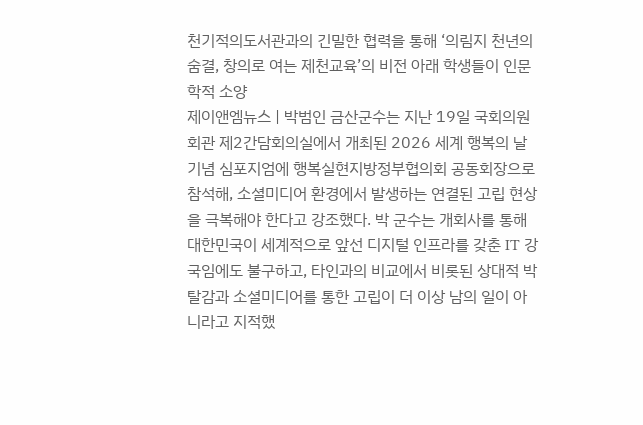천기적의도서관과의 긴밀한 협력을 통해 ‘의림지 천년의 숨결, 창의로 여는 제천교육’의 비전 아래 학생들이 인문학적 소양
제이앤엠뉴스 | 박범인 금산군수는 지난 19일 국회의원회관 제2간담회의실에서 개최된 2026 세계 행복의 날 기념 심포지엄에 행복실현지방정부협의회 공동회장으로 참석해, 소셜미디어 환경에서 발생하는 연결된 고립 현상을 극복해야 한다고 강조했다. 박 군수는 개회사를 통해 대한민국이 세계적으로 앞선 디지털 인프라를 갖춘 IT 강국임에도 불구하고, 타인과의 비교에서 비롯된 상대적 박탈감과 소셜미디어를 통한 고립이 더 이상 남의 일이 아니라고 지적했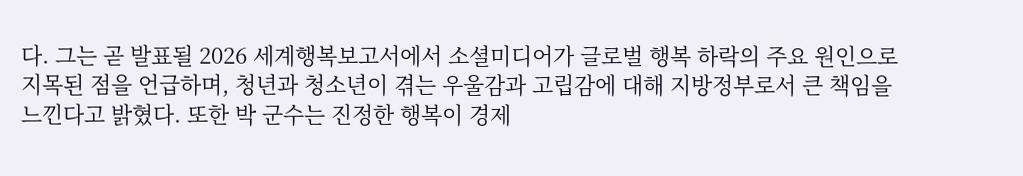다. 그는 곧 발표될 2026 세계행복보고서에서 소셜미디어가 글로벌 행복 하락의 주요 원인으로 지목된 점을 언급하며, 청년과 청소년이 겪는 우울감과 고립감에 대해 지방정부로서 큰 책임을 느낀다고 밝혔다. 또한 박 군수는 진정한 행복이 경제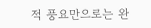적 풍요만으로는 완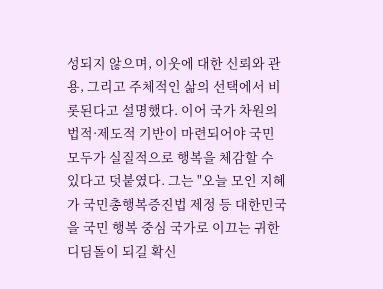성되지 않으며, 이웃에 대한 신뢰와 관용, 그리고 주체적인 삶의 선택에서 비롯된다고 설명했다. 이어 국가 차원의 법적·제도적 기반이 마련되어야 국민 모두가 실질적으로 행복을 체감할 수 있다고 덧붙였다. 그는 "오늘 모인 지혜가 국민총행복증진법 제정 등 대한민국을 국민 행복 중심 국가로 이끄는 귀한 디딤돌이 되길 확신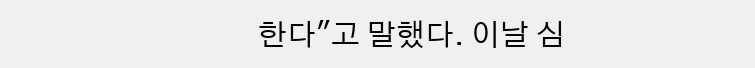한다"고 말했다. 이날 심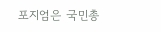포지엄은 국민총